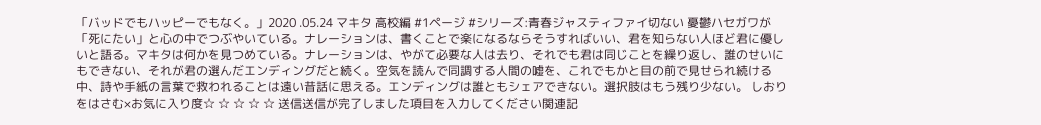「バッドでもハッピーでもなく。」2020 .05.24 マキタ 高校編 #1ページ #シリーズ:青春ジャスティファイ切ない 憂鬱ハセガワが「死にたい」と心の中でつぶやいている。ナレーションは、書くことで楽になるならそうすればいい、君を知らない人ほど君に優しいと語る。マキタは何かを見つめている。ナレーションは、やがて必要な人は去り、それでも君は同じことを繰り返し、誰のせいにもできない、それが君の選んだエンディングだと続く。空気を読んで同調する人間の嘘を、これでもかと目の前で見せられ続ける中、詩や手紙の言葉で救われることは遠い昔話に思える。エンディングは誰ともシェアできない。選択肢はもう残り少ない。 しおりをはさむ×お気に入り度☆ ☆ ☆ ☆ ☆ 送信送信が完了しました項目を入力してください関連記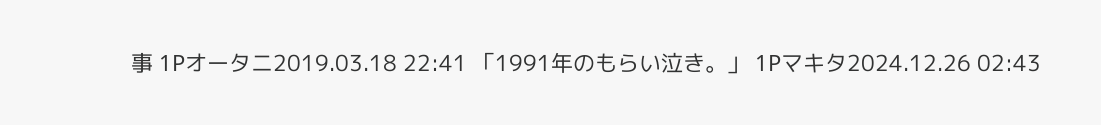事 1Pオータニ2019.03.18 22:41 「1991年のもらい泣き。」 1Pマキタ2024.12.26 02:43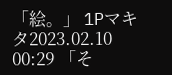「絵。」 1Pマキタ2023.02.10 00:29 「そ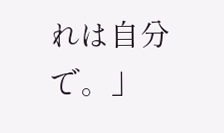れは自分で。」